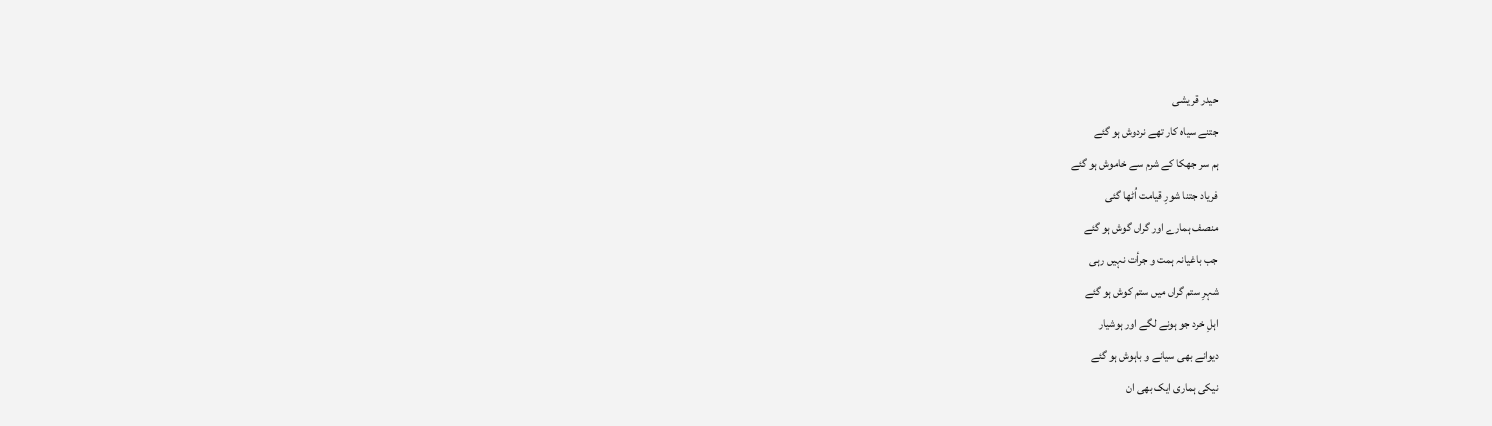حیدر قریشی
جتنے سیاہ کار تھے نردوش ہو گئے
ہم سر جھکا کے شرم سے خاموش ہو گئے
فریاد جتنا شورِ قیامت اُٹھا گئی
منصف ہمارے اور گراں گوش ہو گئے
جب باغیانہ ہمت و جرأت نہیں رہی
شہرِ ستم گراں میں ستم کوش ہو گئے
اہلِ خرد جو ہونے لگے اور ہوشیار
دیوانے بھی سیانے و باہوش ہو گئے
نیکی ہماری ایک بھی ان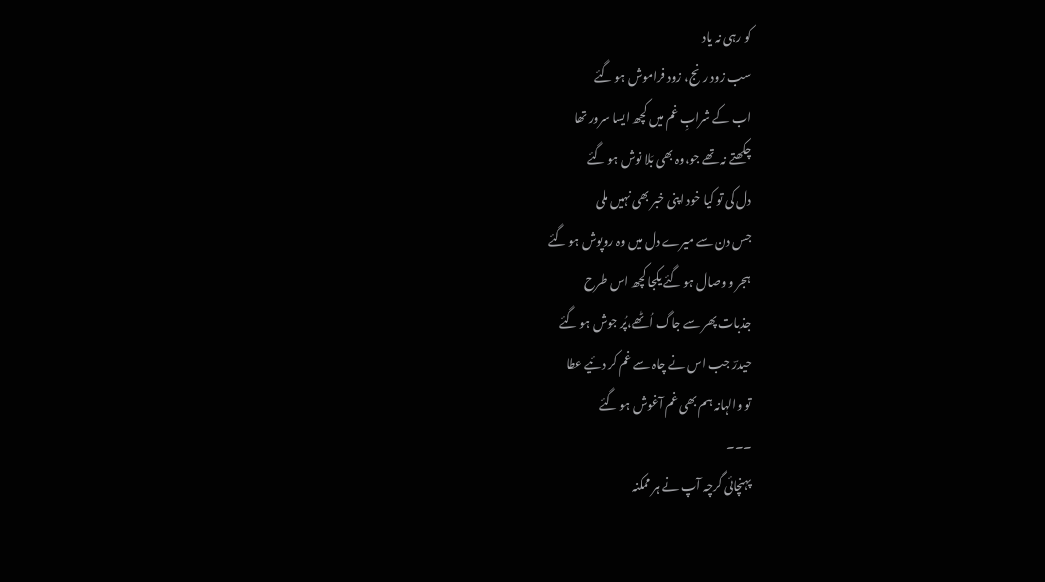کو رہی نہ یاد
سب زود رنج، زود فراموش ہو گئے
اب کے شرابِ غم میں کچھ ایسا سرور تھا
چکھتے نہ تھے جو،وہ بھی بَلا نوش ہو گئے
دل کی تو کیا خود اپنی خبر بھی نہیں ملی
جس دن سے میرے دل میں وہ روپوش ہو گئے
ہجر و وصال ہو گئے یکجا کچھ اس طرح
جذبات پھر سے جاگ اُٹھے،پُر جوش ہو گئے
حیدرؔ جب اس نے چاہ سے غم کر دئیے عطا
تو والہانہ ہم بھی غم آغوش ہو گئے
۔۔۔
پہنچائی گرچہ آپ نے ہر ممکنہ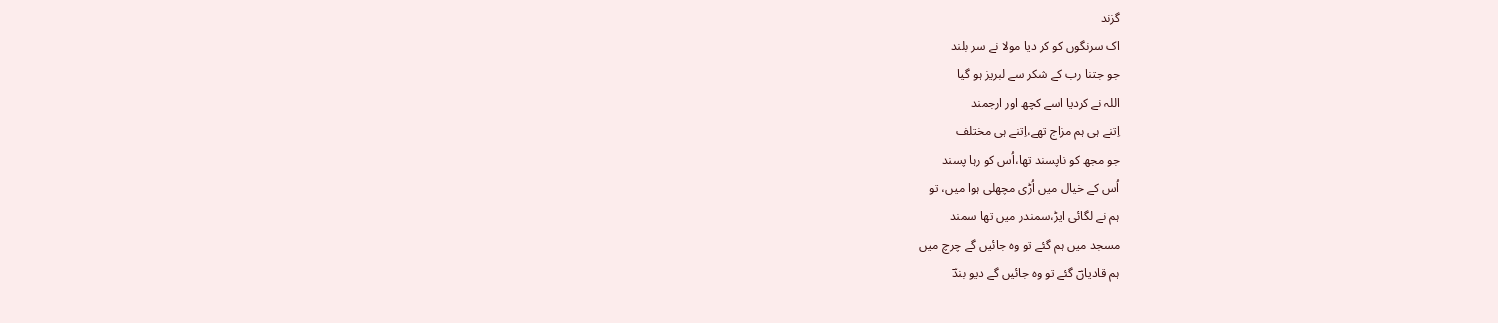گزند
اک سرنگوں کو کر دیا مولا نے سر بلند
جو جتنا رب کے شکر سے لبریز ہو گیا
اللہ نے کردیا اسے کچھ اور ارجمند
اِتنے ہی ہم مزاج تھے،اِتنے ہی مختلف
جو مجھ کو ناپسند تھا،اُس کو رہا پسند
اُس کے خیال میں اُڑی مچھلی ہوا میں، تو
ہم نے لگائی ایڑ،سمندر میں تھا سمند
مسجد میں ہم گئے تو وہ جائیں گے چرچ میں
ہم قادیاںؔ گئے تو وہ جائیں گے دیو بندؔ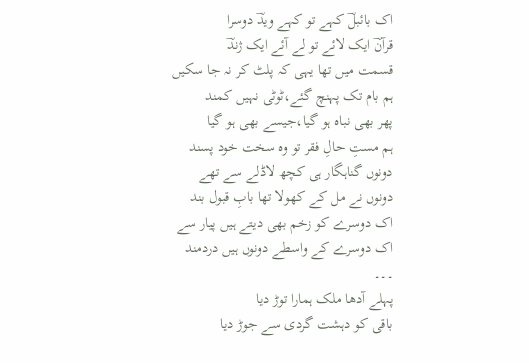اک بائبلؔ کہے تو کہے ویدؔ دوسرا
قرآنؔ ایک لائے تو لے آئے ایک ژندؔ
قسمت میں تھا یہی کہ پلٹ کر نہ جا سکیں
ہم بام تک پہنچ گئے،ٹوٹی نہیں کمند
پھر بھی نباہ ہو گیا،جیسے بھی ہو گیا
ہم مستِ حالِ فقر تو وہ سخت خود پسند
دونوں گناہگار ہی کچھ لاڈلے سے تھے
دونوں نے مل کے کھولا تھا بابِ قبول بند
اک دوسرے کو زخم بھی دیتے ہیں پیار سے
اک دوسرے کے واسطے دونوں ہیں دردمند
۔۔۔
پہلے آدھا ملک ہمارا توڑ دیا
باقی کو دہشت گردی سے جوڑ دیا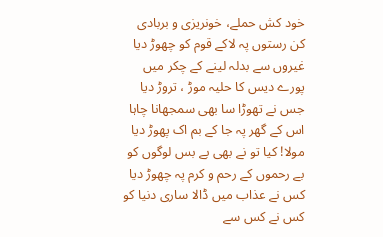خود کش حملے، خونریزی و بربادی
کن رستوں پہ لاکے قوم کو چھوڑ دیا
غیروں سے بدلہ لینے کے چکر میں
پورے دیس کا حلیہ موڑ ، تروڑ دیا
جس نے تھوڑا سا بھی سمجھانا چاہا
اس کے گھر پہ جا کے بم اک پھوڑ دیا
مولا! کیا تو نے بھی بے بس لوگوں کو
بے رحموں کے رحم و کرم پہ چھوڑ دیا
کس نے عذاب میں ڈالا ساری دنیا کو
کس نے کس سے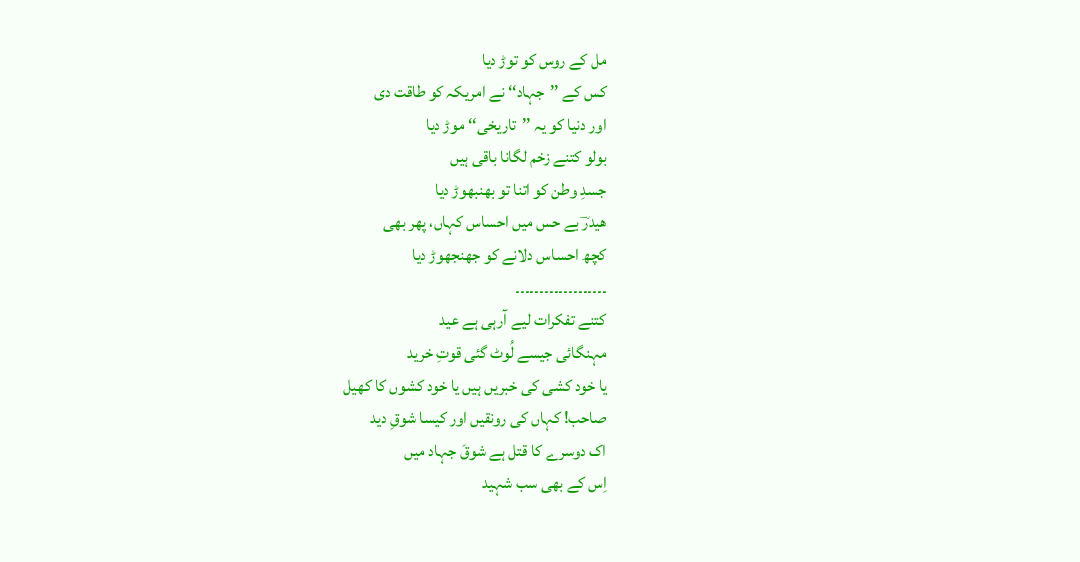مل کے روس کو توڑ دیا
کس کے ’’جہاد‘‘ نے امریکہ کو طاقت دی
اور دنیا کو یہ ’’تاریخی‘‘ موڑ دیا
بولو کتنے زخم لگانا باقی ہیں
جسدِ وطن کو اتنا تو بھنبھوڑ دیا
ھیدرؔ بے حس میں احساس کہاں، پھر بھی
کچھ احساس دلانے کو جھنجھوڑ دیا
۔۔۔۔۔۔۔۔۔۔۔۔۔۔۔۔۔۔۔
کتنے تفکرات لیے آرہی ہے عید
مہنگائی جیسے لُوٹ گئی قوتِ خرید
یا خود کشی کی خبریں ہیں یا خود کشوں کا کھیل
صاحب! کہاں کی رونقیں اور کیسا شوقِ دید
اک دوسرے کا قتل ہے شوقَ جہاد میں
اِس کے بھی سب شہید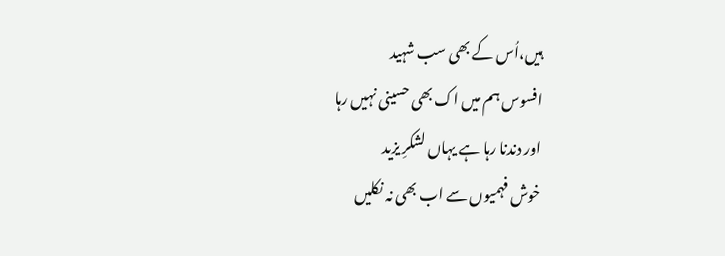ہیں،اُس کے بھی سب شہید
افسوس ہم میں اک بھی حسینی نہیں رہا
اور دندنا رہا ہے یہاں لشکرِ یزید
خوش فہمیوں سے اب بھی نہ نکلیں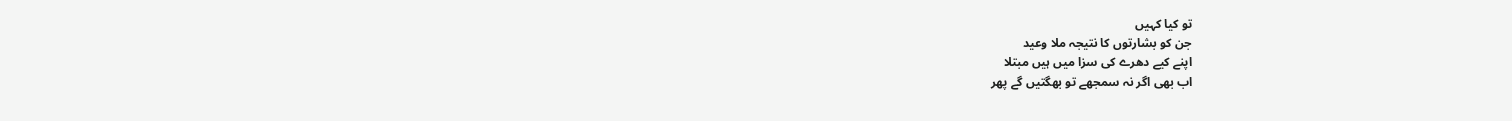تو کیا کہیں
جن کو بشارتوں کا نتیجہ ملا وعید
اپنے کیے دھرے کی سزا میں ہیں مبتلا
اب بھی اگر نہ سمجھے تو بھگتیں گے پھر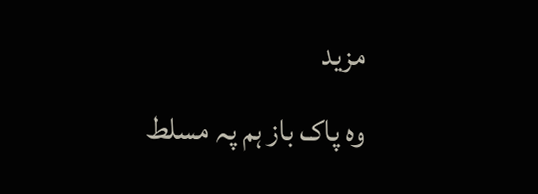مزید
وہ پاک باز ہم پہ مسلط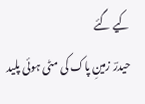کیے گئے
حیدرؔ زمینِ پاک کی مٹی ہوئی پلید